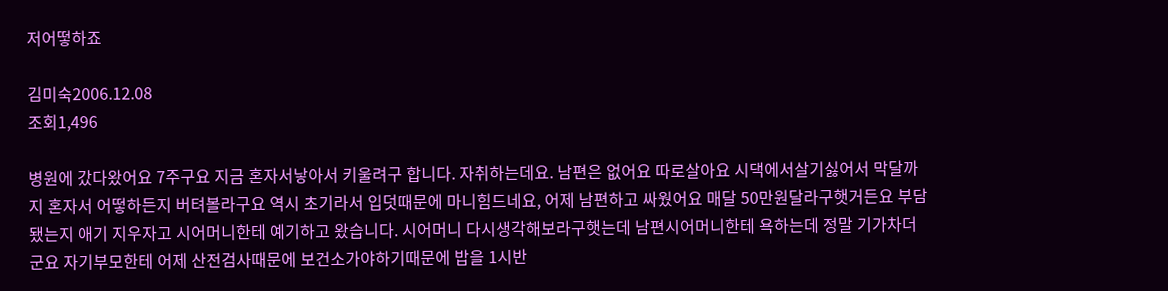저어떻하죠

김미숙2006.12.08
조회1,496

병원에 갔다왔어요 7주구요 지금 혼자서낳아서 키울려구 합니다. 자취하는데요. 남편은 없어요 따로살아요 시댁에서살기싫어서 막달까지 혼자서 어떻하든지 버텨볼라구요 역시 초기라서 입덧때문에 마니힘드네요, 어제 남편하고 싸웠어요 매달 50만원달라구햇거든요 부담됐는지 애기 지우자고 시어머니한테 예기하고 왔습니다. 시어머니 다시생각해보라구햇는데 남편시어머니한테 욕하는데 정말 기가차더군요 자기부모한테 어제 산전검사때문에 보건소가야하기때문에 밥을 1시반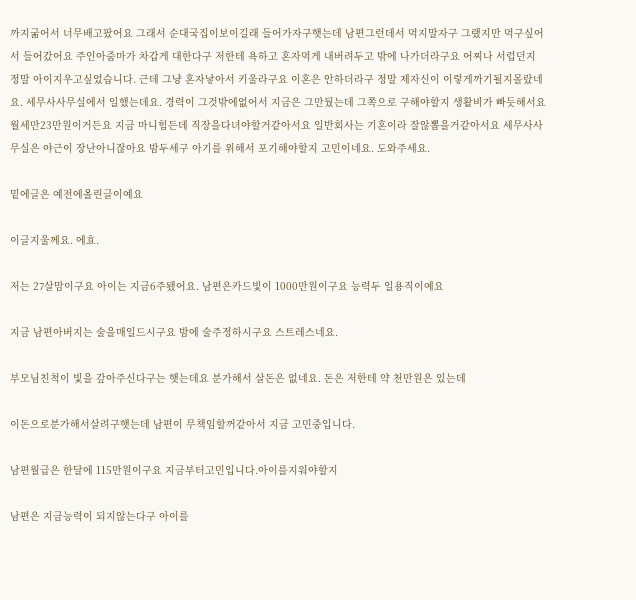까지굶어서 너무배고팠어요 그래서 순대국집이보이길래 들어가자구햇는데 남편그런데서 먹지말자구 그랬지만 먹구싶어서 들어갔어요 주인아줌마가 차갑게 대한다구 저한테 욕하고 혼자먹게 내버려두고 밖에 나가더라구요 어찌나 서럽던지 정말 아이지우고싶었습니다. 근데 그냥 혼자낳아서 키울라구요 이혼은 안하더라구 정말 제자신이 이렇게까기될지몰랐네요. 세무사사무실에서 일했는데요. 경력이 그것밖에없어서 지금은 그만뒀는데 그쪽으로 구해야할지 생활비가 빠듯해서요 월세만23만원이거든요 지금 마니힘든데 직장을다녀야할거같아서요 일반회사는 기혼이라 잘않뽑을거같아서요 세무사사무실은 야근이 장난아니잖아요 밤두세구 아기를 위해서 포기해야할지 고민이네요. 도와주세요.

밑에글은 예전에올린글이예요

이글지울께요. 에효.

저는 27살맘이구요 아이는 지금6주됐어요. 남편은카드빛이 1000만원이구요 능력두 일용직이예요

지금 남편아버지는 술을매일드시구요 밤에 술주정하시구요 스트레스네요.

부모님친척이 빛을 갚아주신다구는 햇는데요 분가해서 살돈은 없네요. 돈은 저한테 약 천만원은 있는데

이돈으로분가해서살려구햇는데 남편이 무책임할꺼같아서 지금 고민중입니다.

남편월급은 한달에 115만원이구요 지금부터고민입니다.아이를지워야할지

남편은 지금능력이 되지않는다구 아이를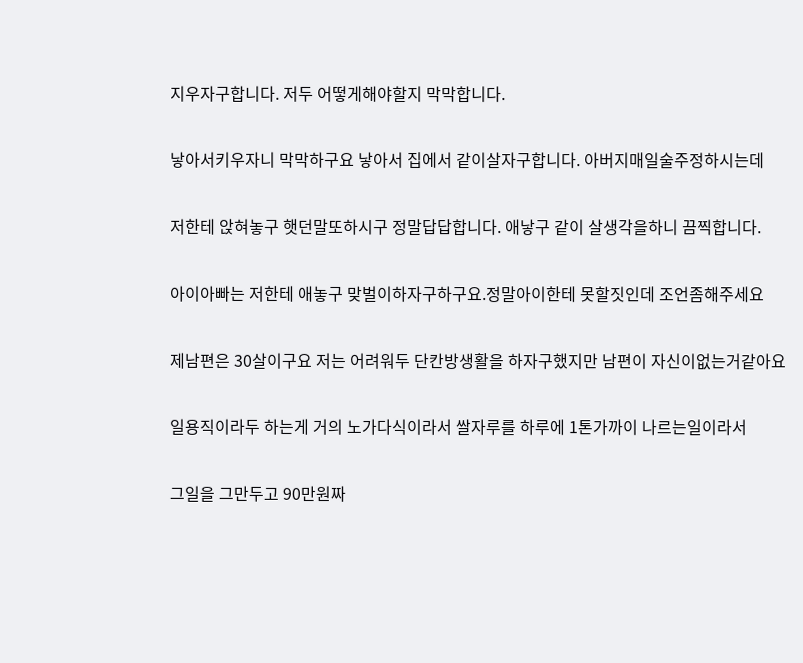지우자구합니다. 저두 어떻게해야할지 막막합니다.

낳아서키우자니 막막하구요 낳아서 집에서 같이살자구합니다. 아버지매일술주정하시는데

저한테 앉혀놓구 햇던말또하시구 정말답답합니다. 애낳구 같이 살생각을하니 끔찍합니다.

아이아빠는 저한테 애놓구 맞벌이하자구하구요.정말아이한테 못할짓인데 조언좀해주세요

제남편은 30살이구요 저는 어려워두 단칸방생활을 하자구했지만 남편이 자신이없는거같아요

일용직이라두 하는게 거의 노가다식이라서 쌀자루를 하루에 1톤가까이 나르는일이라서

그일을 그만두고 90만원짜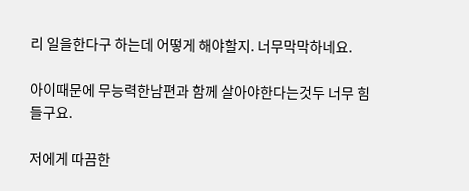리 일을한다구 하는데 어떻게 해야할지. 너무막막하네요.

아이때문에 무능력한남편과 함께 살아야한다는것두 너무 힘들구요.

저에게 따끔한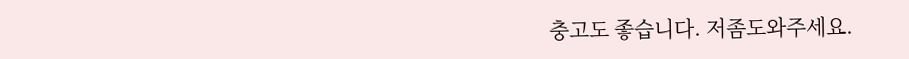충고도 좋습니다. 저좀도와주세요.